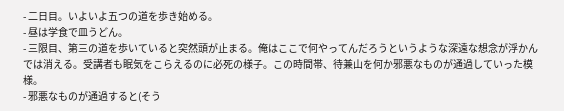- 二日目。いよいよ五つの道を歩き始める。
- 昼は学食で皿うどん。
- 三限目、第三の道を歩いていると突然頭が止まる。俺はここで何やってんだろうというような深遠な想念が浮かんでは消える。受講者も眠気をこらえるのに必死の様子。この時間帯、待兼山を何か邪悪なものが通過していった模様。
- 邪悪なものが通過すると(そう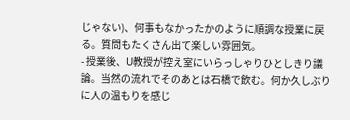じゃない)、何事もなかったかのように順調な授業に戻る。質問もたくさん出て楽しい雰囲気。
- 授業後、U教授が控え室にいらっしゃりひとしきり議論。当然の流れでそのあとは石橋で飲む。何か久しぶりに人の温もりを感じ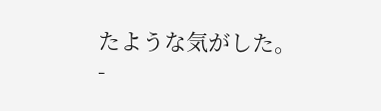たような気がした。
-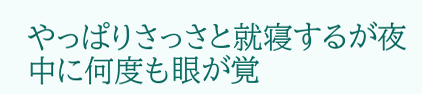やっぱりさっさと就寝するが夜中に何度も眼が覚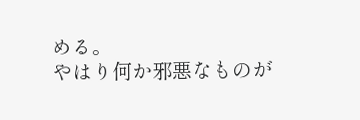める。
やはり何か邪悪なものが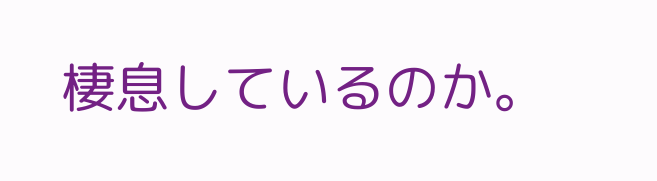棲息しているのか。